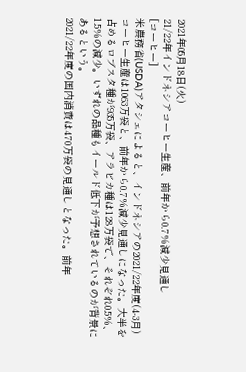2021年05月18日(火)
21/22年インドネシアコーヒー生産、前年から0.7%減少見通し
[コーヒー]
米農務省(USDA)アタシェによると、インドネシアの2021/22年度(4-3月)コーヒー生産は1063万袋と、前年から0.7%減少見通しになった。大半を占めるロブスタ種が935万袋、アラビカ種は128万袋で、それぞれ0.5%、1.5%の減少。いずれの品種もイールド低下が予想されているのが背景にあるという。
2021/22年度の国内消費は470万袋の見通しとなった。前年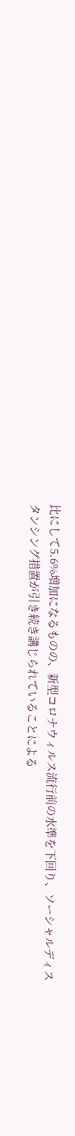比にして5.6%増加になるものの、新型コロナウィルス流行前の水準を下回り、ソーシャルディスタンシング措置が引き続き講じられていることによる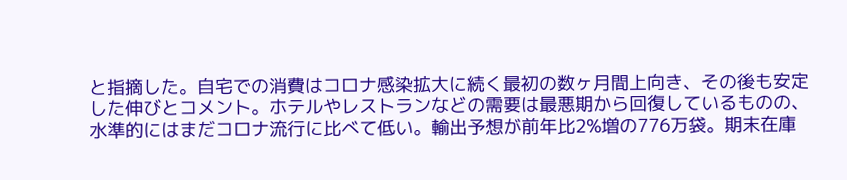と指摘した。自宅での消費はコロナ感染拡大に続く最初の数ヶ月間上向き、その後も安定した伸びとコメント。ホテルやレストランなどの需要は最悪期から回復しているものの、水準的にはまだコロナ流行に比べて低い。輸出予想が前年比2%増の776万袋。期末在庫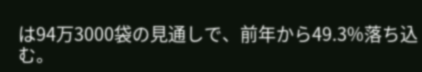は94万3000袋の見通しで、前年から49.3%落ち込む。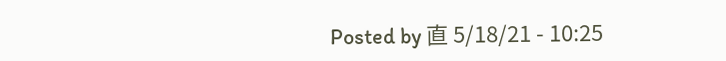Posted by 直 5/18/21 - 10:25